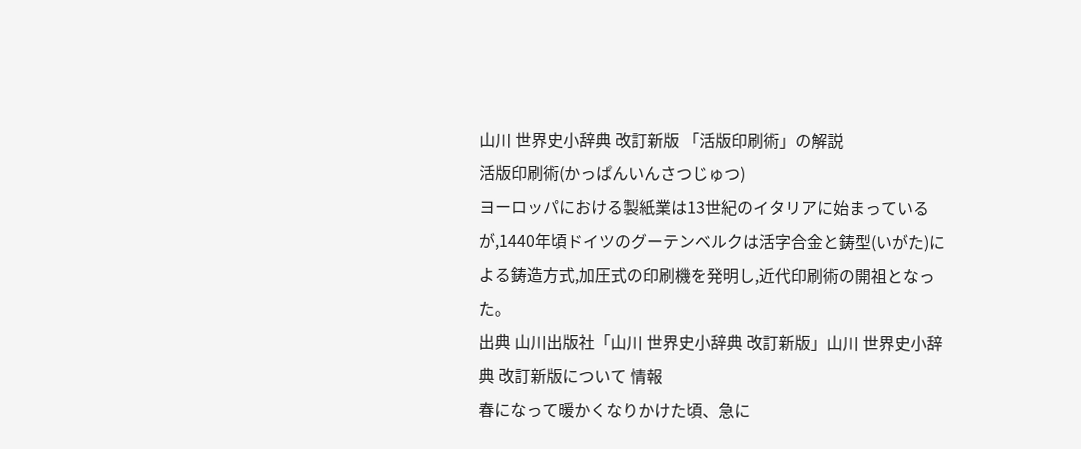山川 世界史小辞典 改訂新版 「活版印刷術」の解説
活版印刷術(かっぱんいんさつじゅつ)
ヨーロッパにおける製紙業は13世紀のイタリアに始まっているが,1440年頃ドイツのグーテンベルクは活字合金と鋳型(いがた)による鋳造方式,加圧式の印刷機を発明し,近代印刷術の開祖となった。
出典 山川出版社「山川 世界史小辞典 改訂新版」山川 世界史小辞典 改訂新版について 情報
春になって暖かくなりかけた頃、急に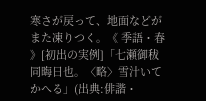寒さが戻って、地面などがまた凍りつく。《 季語・春 》[初出の実例]「七瀬御秡 同晦日也。〈略〉雪汁いてかへる」(出典:俳諧・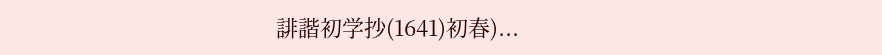誹諧初学抄(1641)初春)...